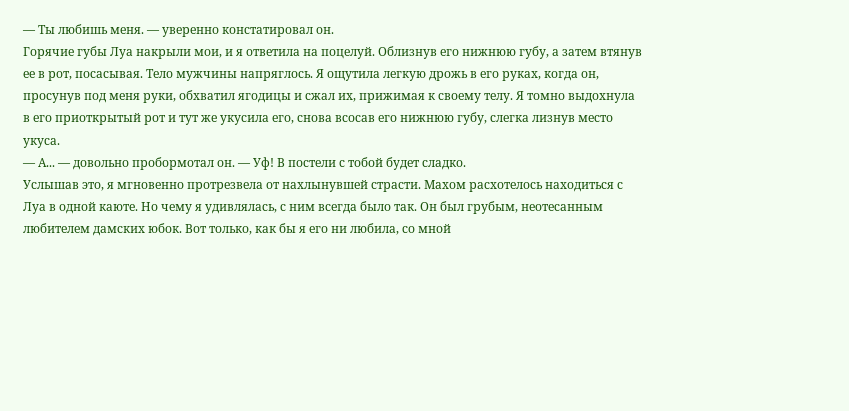— Ты любишь меня. — уверенно констатировал он.
Горячие губы Луа накрыли мои, и я ответила на поцелуй. Облизнув его нижнюю губу, а затем втянув ее в рот, посасывая. Тело мужчины напряглось. Я ощутила легкую дрожь в его руках, когда он, просунув под меня руки, обхватил ягодицы и сжал их, прижимая к своему телу. Я томно выдохнула в его приоткрытый рот и тут же укусила его, снова всосав его нижнюю губу, слегка лизнув место укуса.
— А... — довольно пробормотал он. — Уф! В постели с тобой будет сладко.
Услышав это, я мгновенно протрезвела от нахлынувшей страсти. Махом расхотелось находиться с Луа в одной каюте. Но чему я удивлялась, с ним всегда было так. Он был грубым, неотесанным любителем дамских юбок. Вот только, как бы я его ни любила, со мной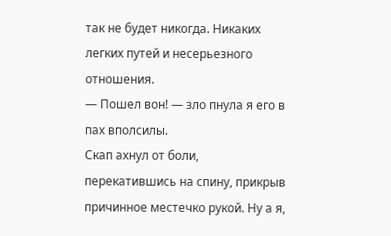так не будет никогда. Никаких легких путей и несерьезного отношения.
— Пошел вон! — зло пнула я его в пах вполсилы.
Скап ахнул от боли, перекатившись на спину, прикрыв причинное местечко рукой. Ну а я,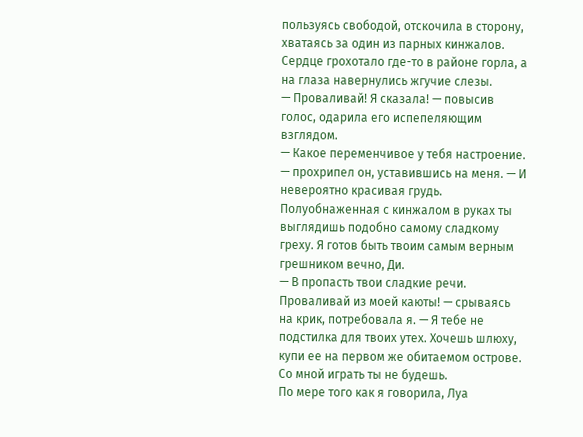пользуясь свободой, отскочила в сторону, хватаясь за один из парных кинжалов. Сердце грохотало где-то в районе горла, а на глаза навернулись жгучие слезы.
— Проваливай! Я сказала! — повысив голос, одарила его испепеляющим взглядом.
— Какое переменчивое у тебя настроение. — прохрипел он, уставившись на меня. — И невероятно красивая грудь. Полуобнаженная с кинжалом в руках ты выглядишь подобно самому сладкому греху. Я готов быть твоим самым верным грешником вечно, Ди.
— В пропасть твои сладкие речи. Проваливай из моей каюты! — срываясь на крик, потребовала я. — Я тебе не подстилка для твоих утех. Хочешь шлюху, купи ее на первом же обитаемом острове. Со мной играть ты не будешь.
По мере того как я говорила, Луа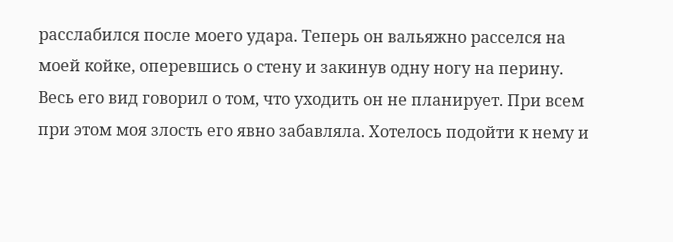расслабился после моего удара. Теперь он вальяжно расселся на моей койке, оперевшись о стену и закинув одну ногу на перину. Весь его вид говорил о том, что уходить он не планирует. При всем при этом моя злость его явно забавляла. Хотелось подойти к нему и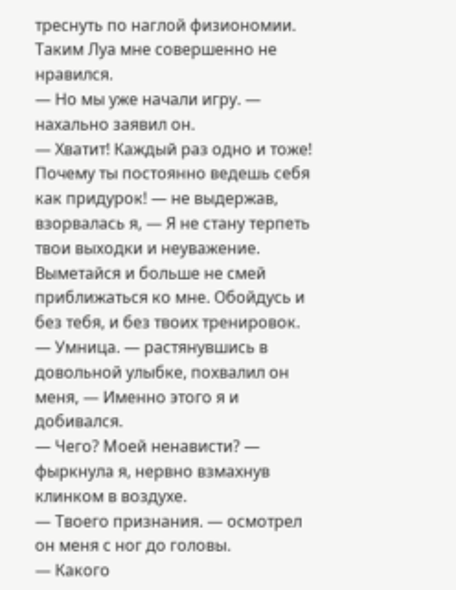треснуть по наглой физиономии. Таким Луа мне совершенно не нравился.
— Но мы уже начали игру. — нахально заявил он.
— Хватит! Каждый раз одно и тоже! Почему ты постоянно ведешь себя как придурок! — не выдержав, взорвалась я, — Я не стану терпеть твои выходки и неуважение. Выметайся и больше не смей приближаться ко мне. Обойдусь и без тебя, и без твоих тренировок.
— Умница. — растянувшись в довольной улыбке, похвалил он меня, — Именно этого я и добивался.
— Чего? Моей ненависти? — фыркнула я, нервно взмахнув клинком в воздухе.
— Твоего признания. — осмотрел он меня с ног до головы.
— Какого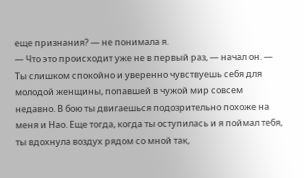еще признания? — не понимала я.
— Что это происходит уже не в первый раз, — начал он. — Ты слишком спокойно и уверенно чувствуешь себя для молодой женщины, попавшей в чужой мир совсем недавно. В бою ты двигаешься подозрительно похоже на меня и Нао. Еще тогда, когда ты оступилась и я поймал тебя, ты вдохнула воздух рядом со мной так,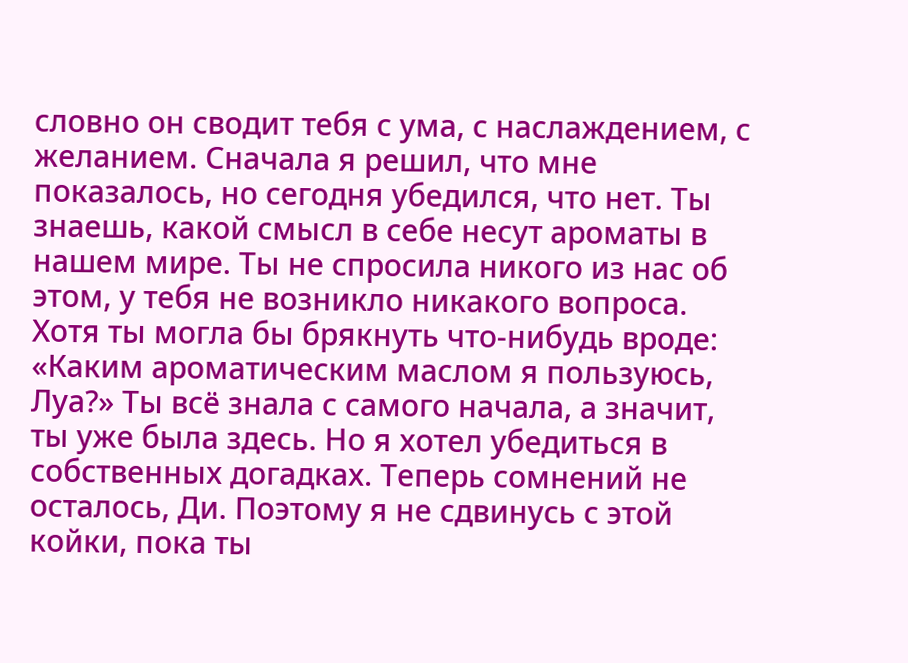словно он сводит тебя с ума, с наслаждением, с желанием. Сначала я решил, что мне показалось, но сегодня убедился, что нет. Ты знаешь, какой смысл в себе несут ароматы в нашем мире. Ты не спросила никого из нас об этом, у тебя не возникло никакого вопроса. Хотя ты могла бы брякнуть что-нибудь вроде: «Каким ароматическим маслом я пользуюсь, Луа?» Ты всё знала с самого начала, а значит, ты уже была здесь. Но я хотел убедиться в собственных догадках. Теперь сомнений не осталось, Ди. Поэтому я не сдвинусь с этой койки, пока ты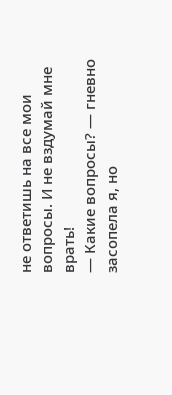не ответишь на все мои вопросы. И не вздумай мне врать!
— Какие вопросы? — гневно засопела я, но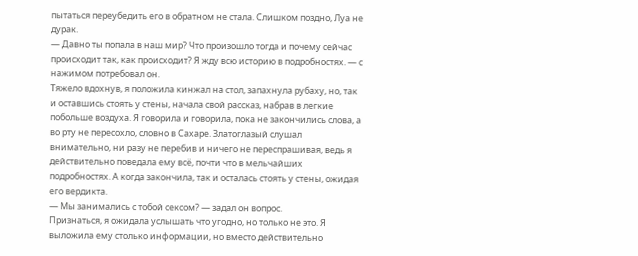пытаться переубедить его в обратном не стала. Слишком поздно, Луа не дурак.
— Давно ты попала в наш мир? Что произошло тогда и почему сейчас происходит так, как происходит? Я жду всю историю в подробностях. — с нажимом потребовал он.
Тяжело вдохнув, я положила кинжал на стол, запахнула рубаху, но, так и оставшись стоять у стены, начала свой рассказ, набрав в легкие побольше воздуха. Я говорила и говорила, пока не закончились слова, а во рту не пересохло, словно в Сахаре. Златоглазый слушал внимательно, ни разу не перебив и ничего не переспрашивая, ведь я действительно поведала ему всё, почти что в мельчайших подробностях. А когда закончила, так и осталась стоять у стены, ожидая его вердикта.
— Мы занимались с тобой сексом? — задал он вопрос.
Признаться, я ожидала услышать что угодно, но только не это. Я выложила ему столько информации, но вместо действительно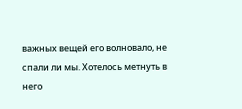важных вещей его волновало, не спали ли мы. Хотелось метнуть в него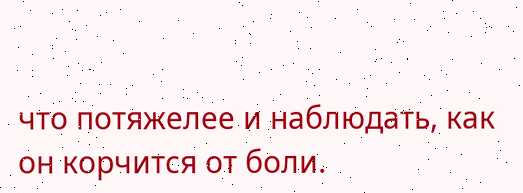что потяжелее и наблюдать, как он корчится от боли.